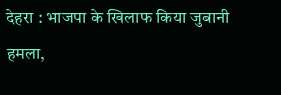देहरा : भाजपा के खिलाफ किया जुबानी हमला,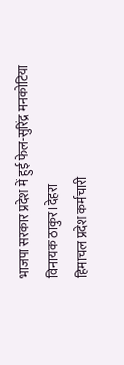भाजपा सरकार प्रदेश में हुई फेल-सुरिंद्र मनकोटिया
विनायक ठाकुर।देहरा
हिमाचल प्रदेश कर्मचारी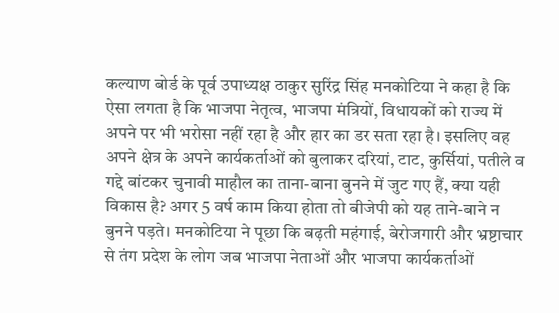कल्याण बोर्ड के पूर्व उपाध्यक्ष ठाकुर सुरिंद्र सिंह मनकोटिया ने कहा है कि ऐसा लगता है कि भाजपा नेतृत्व, भाजपा मंत्रियों, विधायकों को राज्य में अपने पर भी भरोसा नहीं रहा है और हार का डर सता रहा है। इसलिए वह अपने क्षेत्र के अपने कार्यकर्ताओं को बुलाकर दरियां, टाट, कुर्सियां, पतीले व गद्दे बांटकर चुनावी माहौल का ताना-बाना बुनने में जुट गए हैं, क्या यही विकास है? अगर 5 वर्ष काम किया होता तो बीजेपी को यह ताने-बाने न बुनने पड़ते। मनकोटिया ने पूछा कि बढ़ती महंगाई, बेरोजगारी और भ्रष्टाचार से तंग प्रदेश के लोग जब भाजपा नेताओं और भाजपा कार्यकर्ताओं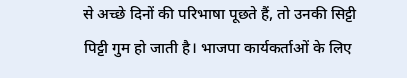से अच्छे दिनों की परिभाषा पूछते हैं, तो उनकी सिट्टी पिट्टी गुम हो जाती है। भाजपा कार्यकर्ताओं के लिए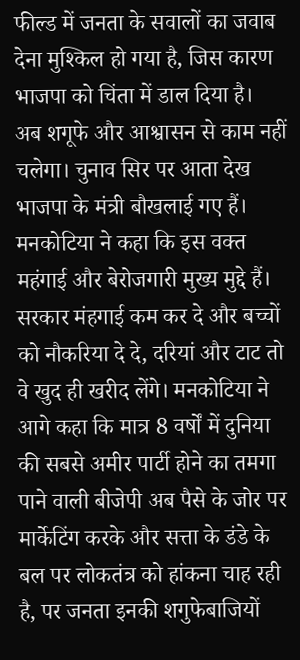फील्ड में जनता के सवालों का जवाब देना मुश्किल हो गया है, जिस कारण भाजपा को चिंता में डाल दिया है।
अब शगूफे और आश्वासन से काम नहीं चलेगा। चुनाव सिर पर आता देख भाजपा के मंत्री बौखलाई गए हैं। मनकोटिया ने कहा कि इस वक्त महंगाई और बेरोजगारी मुख्य मुद्दे हैं। सरकार मंहगाई कम कर दे और बच्चों को नौकरिया दे दे, दरियां और टाट तो वे खुद ही खरीद लेंगे। मनकोटिया ने आगे कहा कि मात्र 8 वर्षों में दुनिया की सबसे अमीर पार्टी होने का तमगा पाने वाली बीजेपी अब पैसे के जोर पर मार्केटिंग करके और सत्ता के डंडे के बल पर लोकतंत्र को हांकना चाह रही है, पर जनता इनकी शगुफेबाजियों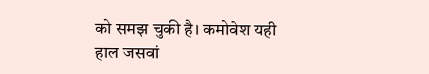को समझ चुकी है। कमोवेश यही हाल जसवां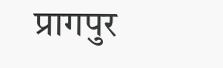प्रागपुर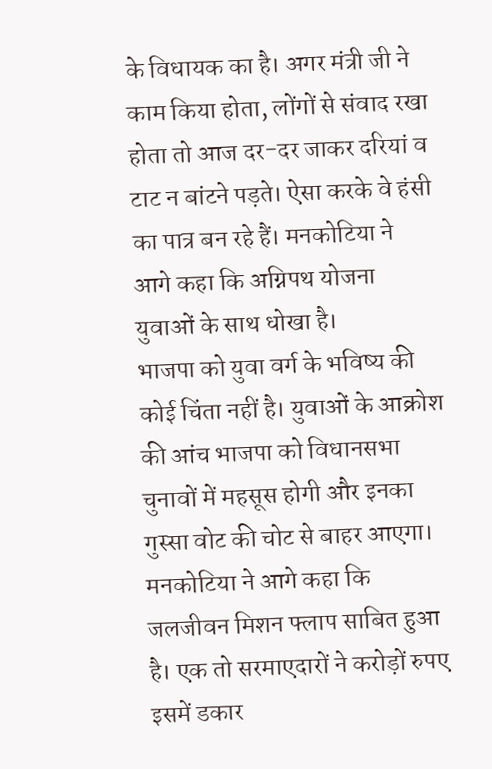के विधायक का है। अगर मंत्री जी ने काम किया होता, लोंगों से संवाद रखा होता तो आज दर-दर जाकर दरियां व टाट न बांटने पड़ते। ऐसा करके वे हंसी का पात्र बन रहे हैं। मनकोटिया ने आगे कहा कि अग्निपथ योजना युवाओं के साथ धोखा है।
भाजपा को युवा वर्ग के भविष्य की कोई चिंता नहीं है। युवाओं के आक्रोश की आंच भाजपा को विधानसभा चुनावों में महसूस होगी और इनका गुस्सा वोट की चोट से बाहर आएगा। मनकोटिया ने आगे कहा कि जलजीवन मिशन फ्लाप साबित हुआ है। एक तो सरमाएदारों ने करोड़ों रुपए इसमें डकार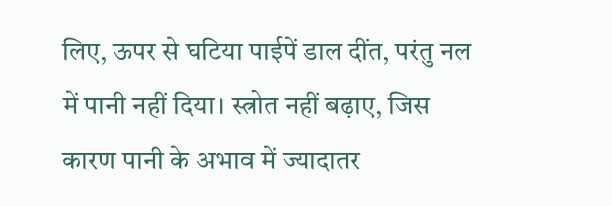लिए, ऊपर से घटिया पाईपें डाल दींत, परंतु नल में पानी नहीं दिया। स्त्रोत नहीं बढ़ाए, जिस कारण पानी के अभाव में ज्यादातर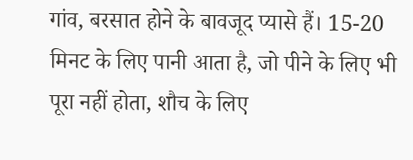गांव, बरसात होने के बावजूद प्यासे हैं। 15-20 मिनट के लिए पानी आता है, जो पीने के लिए भी पूरा नहीं होता, शौच के लिए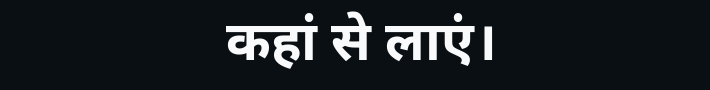कहां से लाएं।